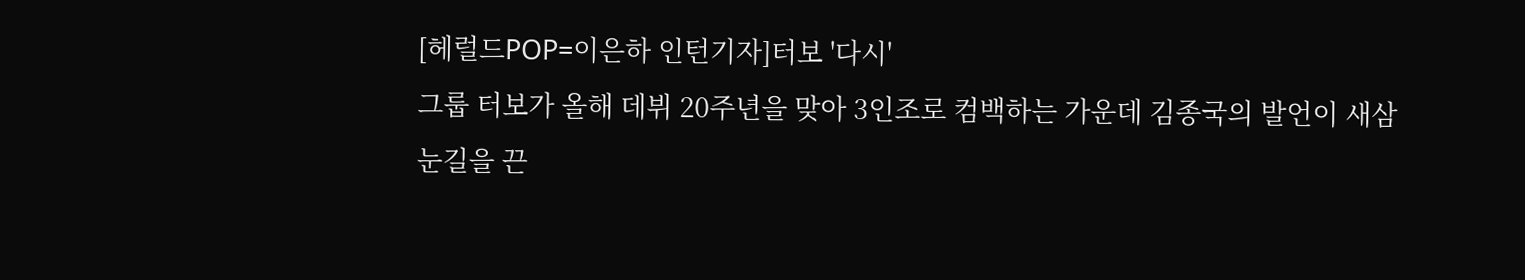[헤럴드POP=이은하 인턴기자]터보 '다시'
그룹 터보가 올해 데뷔 20주년을 맞아 3인조로 컴백하는 가운데 김종국의 발언이 새삼 눈길을 끈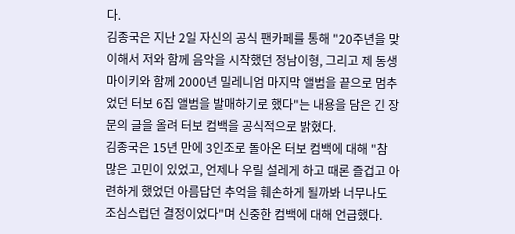다.
김종국은 지난 2일 자신의 공식 팬카페를 통해 "20주년을 맞이해서 저와 함께 음악을 시작했던 정남이형, 그리고 제 동생 마이키와 함께 2000년 밀레니엄 마지막 앨범을 끝으로 멈추었던 터보 6집 앨범을 발매하기로 했다"는 내용을 담은 긴 장문의 글을 올려 터보 컴백을 공식적으로 밝혔다.
김종국은 15년 만에 3인조로 돌아온 터보 컴백에 대해 "참 많은 고민이 있었고, 언제나 우릴 설레게 하고 때론 즐겁고 아련하게 했었던 아름답던 추억을 훼손하게 될까봐 너무나도 조심스럽던 결정이었다"며 신중한 컴백에 대해 언급했다.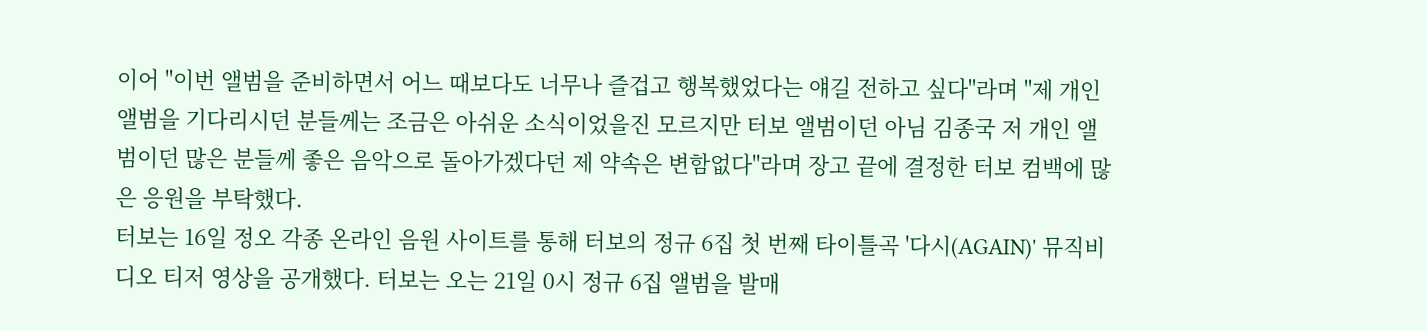이어 "이번 앨범을 준비하면서 어느 때보다도 너무나 즐겁고 행복했었다는 얘길 전하고 싶다"라며 "제 개인 앨범을 기다리시던 분들께는 조금은 아쉬운 소식이었을진 모르지만 터보 앨범이던 아님 김종국 저 개인 앨범이던 많은 분들께 좋은 음악으로 돌아가겠다던 제 약속은 변함없다"라며 장고 끝에 결정한 터보 컴백에 많은 응원을 부탁했다.
터보는 16일 정오 각종 온라인 음원 사이트를 통해 터보의 정규 6집 첫 번째 타이틀곡 '다시(AGAIN)' 뮤직비디오 티저 영상을 공개했다. 터보는 오는 21일 0시 정규 6집 앨범을 발매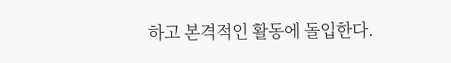하고 본격적인 활동에 돌입한다.